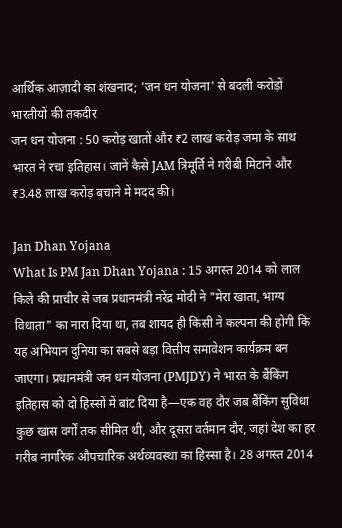आर्थिक आज़ादी का शंखनाद; 'जन धन योजना' से बदली करोड़ों भारतीयों की तकदीर
जन धन योजना : 50 करोड़ खातों और ₹2 लाख करोड़ जमा के साथ भारत ने रचा इतिहास। जानें कैसे JAM त्रिमूर्ति ने गरीबी मिटाने और ₹3.48 लाख करोड़ बचाने में मदद की।

Jan Dhan Yojana
What Is PM Jan Dhan Yojana : 15 अगस्त 2014 को लाल किले की प्राचीर से जब प्रधानमंत्री नरेंद्र मोदी ने "मेरा खाता, भाग्य विधाता" का नारा दिया था, तब शायद ही किसी ने कल्पना की होगी कि यह अभियान दुनिया का सबसे बड़ा वित्तीय समावेशन कार्यक्रम बन जाएगा। प्रधानमंत्री जन धन योजना (PMJDY) ने भारत के बैंकिंग इतिहास को दो हिस्सों में बांट दिया है—एक वह दौर जब बैंकिंग सुविधा कुछ खास वर्गों तक सीमित थी, और दूसरा वर्तमान दौर, जहां देश का हर गरीब नागरिक औपचारिक अर्थव्यवस्था का हिस्सा है। 28 अगस्त 2014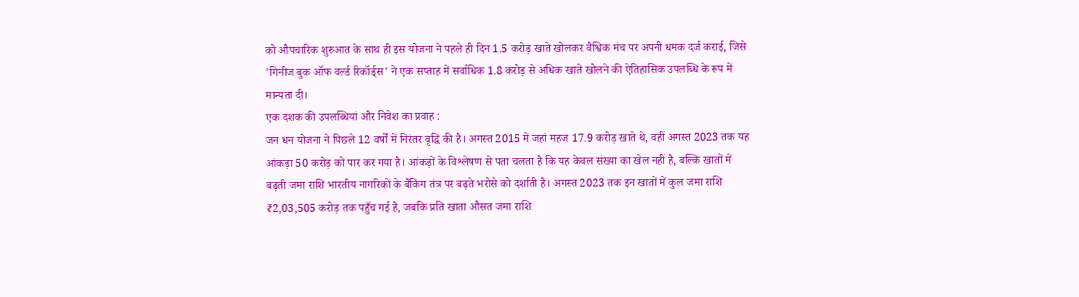को औपचारिक शुरुआत के साथ ही इस योजना ने पहले ही दिन 1.5 करोड़ खाते खोलकर वैश्विक मंच पर अपनी धमक दर्ज कराई, जिसे 'गिनीज बुक ऑफ वर्ल्ड रिकॉर्ड्स' ने एक सप्ताह में सर्वाधिक 1.8 करोड़ से अधिक खाते खोलने की ऐतिहासिक उपलब्धि के रूप में मान्यता दी।
एक दशक की उपलब्धियां और निवेश का प्रवाह :
जन धन योजना ने पिछले 12 वर्षों में निरंतर वृद्धि की है। अगस्त 2015 में जहां महज 17.9 करोड़ खाते थे, वहीं अगस्त 2023 तक यह आंकड़ा 50 करोड़ को पार कर गया है। आंकड़ों के विश्लेषण से पता चलता है कि यह केवल संख्या का खेल नहीं है, बल्कि खातों में बढ़ती जमा राशि भारतीय नागरिकों के बैंकिंग तंत्र पर बढ़ते भरोसे को दर्शाती है। अगस्त 2023 तक इन खातों में कुल जमा राशि ₹2,03,505 करोड़ तक पहुँच गई है, जबकि प्रति खाता औसत जमा राशि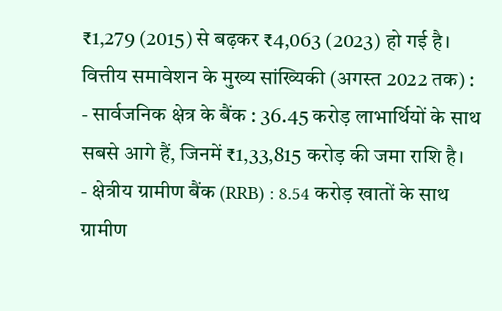₹1,279 (2015) से बढ़कर ₹4,063 (2023) हो गई है।
वित्तीय समावेशन के मुख्य सांख्यिकी (अगस्त 2022 तक) :
- सार्वजनिक क्षेत्र के बैंक : 36.45 करोड़ लाभार्थियों के साथ सबसे आगे हैं, जिनमें ₹1,33,815 करोड़ की जमा राशि है।
- क्षेत्रीय ग्रामीण बैंक (RRB) : 8.54 करोड़ खातों के साथ ग्रामीण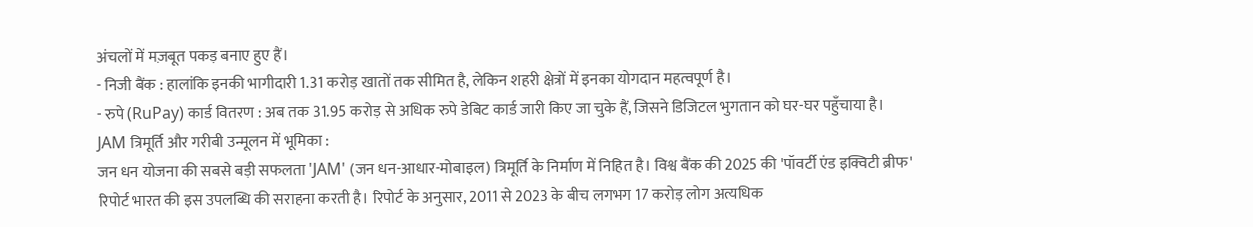अंचलों में मज़बूत पकड़ बनाए हुए हैं।
- निजी बैंक : हालांकि इनकी भागीदारी 1.31 करोड़ खातों तक सीमित है, लेकिन शहरी क्षेत्रों में इनका योगदान महत्वपूर्ण है।
- रुपे (RuPay) कार्ड वितरण : अब तक 31.95 करोड़ से अधिक रुपे डेबिट कार्ड जारी किए जा चुके हैं, जिसने डिजिटल भुगतान को घर-घर पहुँचाया है।
JAM त्रिमूर्ति और गरीबी उन्मूलन में भूमिका :
जन धन योजना की सबसे बड़ी सफलता 'JAM' (जन धन-आधार-मोबाइल) त्रिमूर्ति के निर्माण में निहित है। विश्व बैंक की 2025 की 'पॉवर्टी एंड इक्विटी ब्रीफ' रिपोर्ट भारत की इस उपलब्धि की सराहना करती है। रिपोर्ट के अनुसार, 2011 से 2023 के बीच लगभग 17 करोड़ लोग अत्यधिक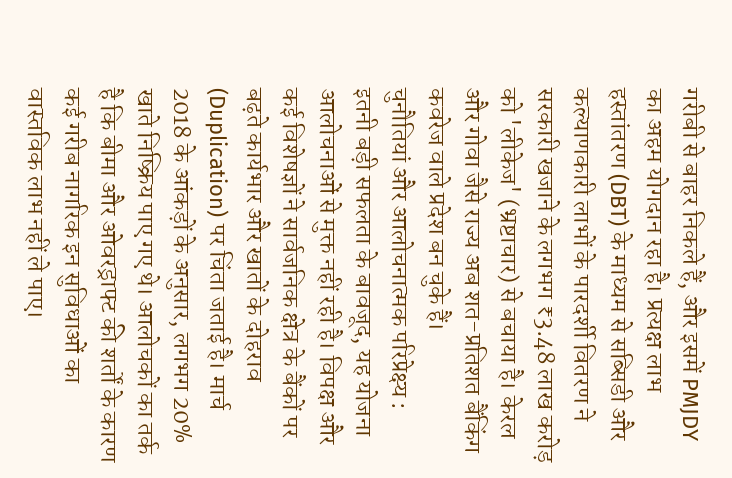गरीबी से बाहर निकले हैं, और इसमें PMJDY का अहम योगदान रहा है। प्रत्यक्ष लाभ हस्तांतरण (DBT) के माध्यम से सब्सिडी और कल्याणकारी लाभों के पारदर्शी वितरण ने सरकारी खजाने के लगभग ₹3.48 लाख करोड़ को 'लीकेज' (भ्रष्टाचार) से बचाया है। केरल और गोवा जैसे राज्य अब शत-प्रतिशत बैंकिंग कवरेज वाले प्रदेश बन चुके हैं।
चुनौतियां और आलोचनात्मक परिप्रेक्ष्य :
इतनी बड़ी सफलता के बावजूद, यह योजना आलोचनाओं से मुक्त नहीं रही है। विपक्ष और कई विशेषज्ञों ने सार्वजनिक क्षेत्र के बैंकों पर बढ़ते कार्यभार और खातों के दोहराव (Duplication) पर चिंता जताई है। मार्च 2018 के आंकड़ों के अनुसार, लगभग 20% खाते निष्क्रिय पाए गए थे। आलोचकों का तर्क है कि बीमा और ओवरड्राफ्ट की शर्तों के कारण कई गरीब नागरिक इन सुविधाओं का वास्तविक लाभ नहीं ले पाए।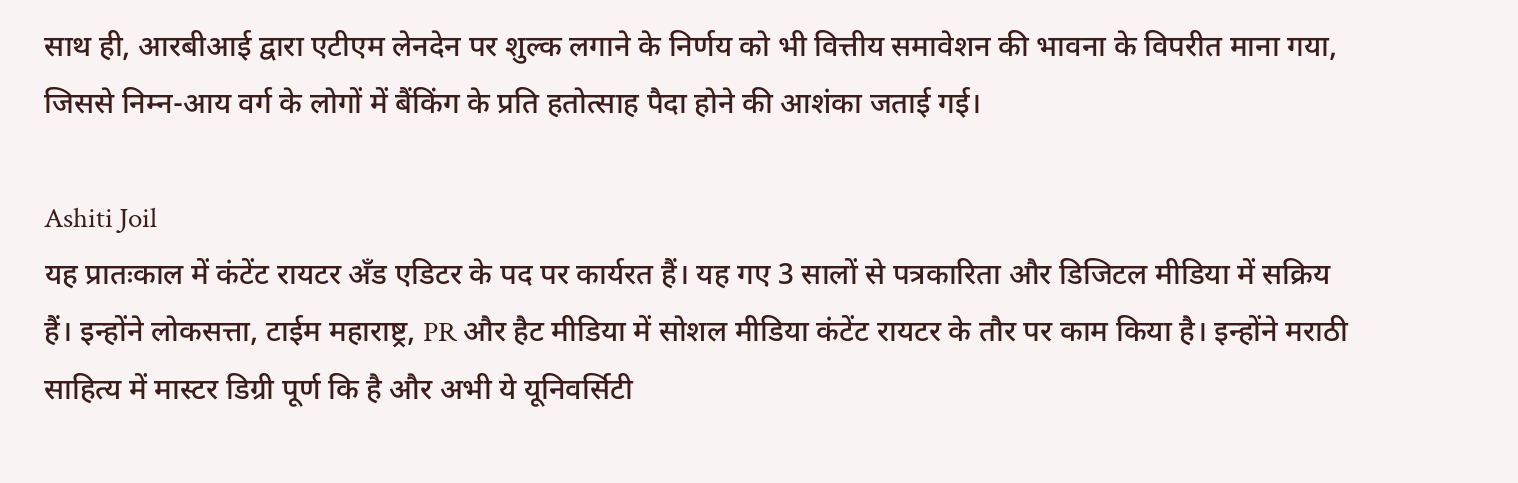साथ ही, आरबीआई द्वारा एटीएम लेनदेन पर शुल्क लगाने के निर्णय को भी वित्तीय समावेशन की भावना के विपरीत माना गया, जिससे निम्न-आय वर्ग के लोगों में बैंकिंग के प्रति हतोत्साह पैदा होने की आशंका जताई गई।

Ashiti Joil
यह प्रातःकाल में कंटेंट रायटर अँड एडिटर के पद पर कार्यरत हैं। यह गए 3 सालों से पत्रकारिता और डिजिटल मीडिया में सक्रिय हैं। इन्होंने लोकसत्ता, टाईम महाराष्ट्र, PR और हैट मीडिया में सोशल मीडिया कंटेंट रायटर के तौर पर काम किया है। इन्होंने मराठी साहित्य में मास्टर डिग्री पूर्ण कि है और अभी ये यूनिवर्सिटी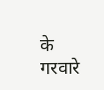के गरवारे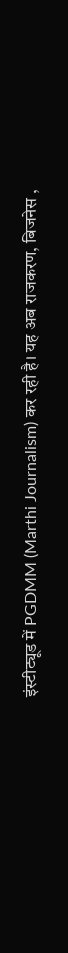इंस्टीट्यूड में PGDMM (Marthi Journalism) कर रही है। यह अब राजकरण, बिजनेस ,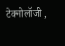टेक्नोलॉजी ,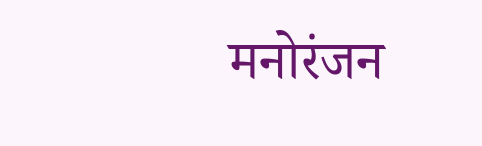मनोरंजन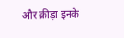और क्रीड़ा इनके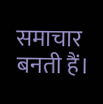समाचार बनती हैं।